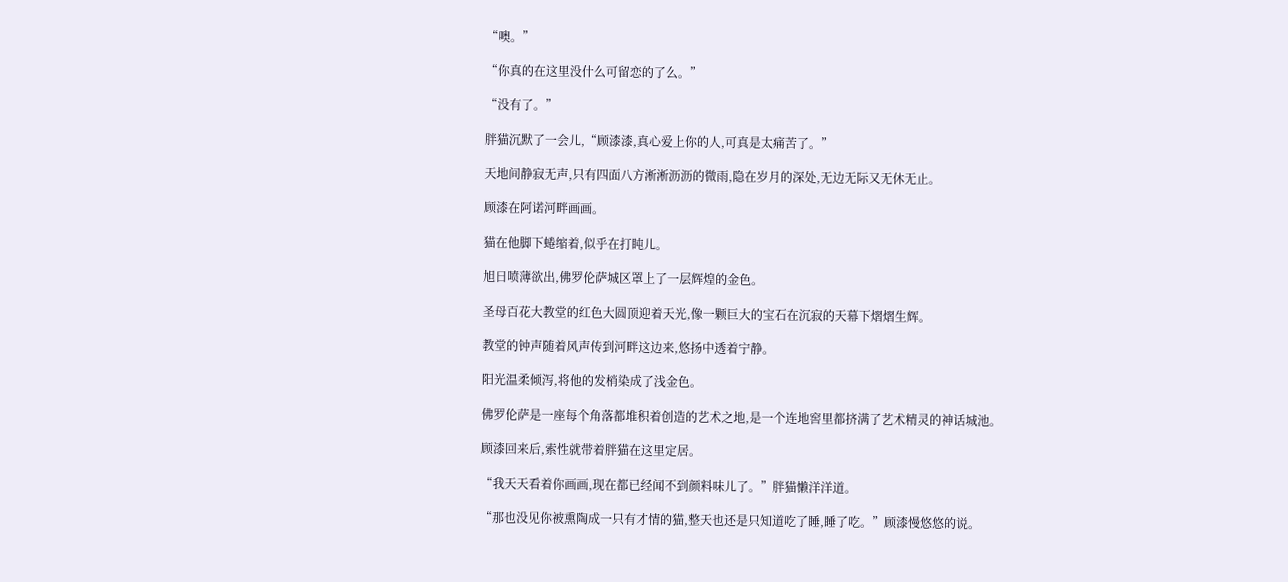“噢。”

“你真的在这里没什么可留恋的了么。”

“没有了。”

胖猫沉默了一会儿,“顾漆漆,真心爱上你的人,可真是太痛苦了。”

天地间静寂无声,只有四面八方淅淅沥沥的微雨,隐在岁月的深处,无边无际又无休无止。

顾漆在阿诺河畔画画。

猫在他脚下蜷缩着,似乎在打盹儿。

旭日喷薄欲出,佛罗伦萨城区罩上了一层辉煌的金色。

圣母百花大教堂的红色大圆顶迎着天光,像一颗巨大的宝石在沉寂的天幕下熠熠生辉。

教堂的钟声随着风声传到河畔这边来,悠扬中透着宁静。

阳光温柔倾泻,将他的发梢染成了浅金色。

佛罗伦萨是一座每个角落都堆积着创造的艺术之地,是一个连地窖里都挤满了艺术精灵的神话城池。

顾漆回来后,索性就带着胖猫在这里定居。

“我天天看着你画画,现在都已经闻不到颜料味儿了。”胖猫懒洋洋道。

“那也没见你被熏陶成一只有才情的猫,整天也还是只知道吃了睡,睡了吃。”顾漆慢悠悠的说。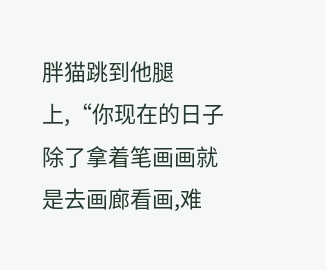胖猫跳到他腿上,“你现在的日子除了拿着笔画画就是去画廊看画,难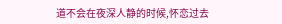道不会在夜深人静的时候,怀恋过去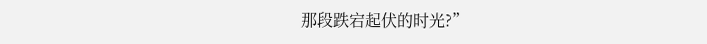那段跌宕起伏的时光?”